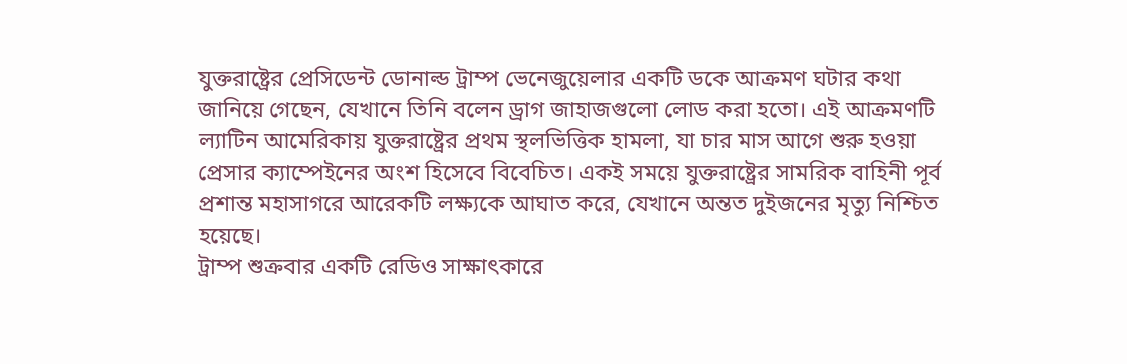যুক্তরাষ্ট্রের প্রেসিডেন্ট ডোনাল্ড ট্রাম্প ভেনেজুয়েলার একটি ডকে আক্রমণ ঘটার কথা জানিয়ে গেছেন, যেখানে তিনি বলেন ড্রাগ জাহাজগুলো লোড করা হতো। এই আক্রমণটি ল্যাটিন আমেরিকায় যুক্তরাষ্ট্রের প্রথম স্থলভিত্তিক হামলা, যা চার মাস আগে শুরু হওয়া প্রেসার ক্যাম্পেইনের অংশ হিসেবে বিবেচিত। একই সময়ে যুক্তরাষ্ট্রের সামরিক বাহিনী পূর্ব প্রশান্ত মহাসাগরে আরেকটি লক্ষ্যকে আঘাত করে, যেখানে অন্তত দুইজনের মৃত্যু নিশ্চিত হয়েছে।
ট্রাম্প শুক্রবার একটি রেডিও সাক্ষাৎকারে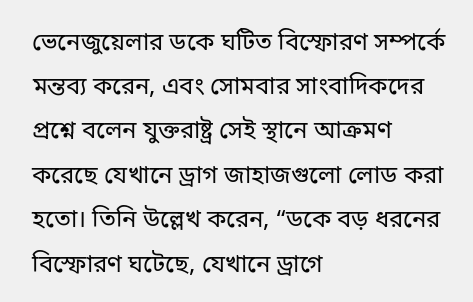ভেনেজুয়েলার ডকে ঘটিত বিস্ফোরণ সম্পর্কে মন্তব্য করেন, এবং সোমবার সাংবাদিকদের প্রশ্নে বলেন যুক্তরাষ্ট্র সেই স্থানে আক্রমণ করেছে যেখানে ড্রাগ জাহাজগুলো লোড করা হতো। তিনি উল্লেখ করেন, “ডকে বড় ধরনের বিস্ফোরণ ঘটেছে, যেখানে ড্রাগে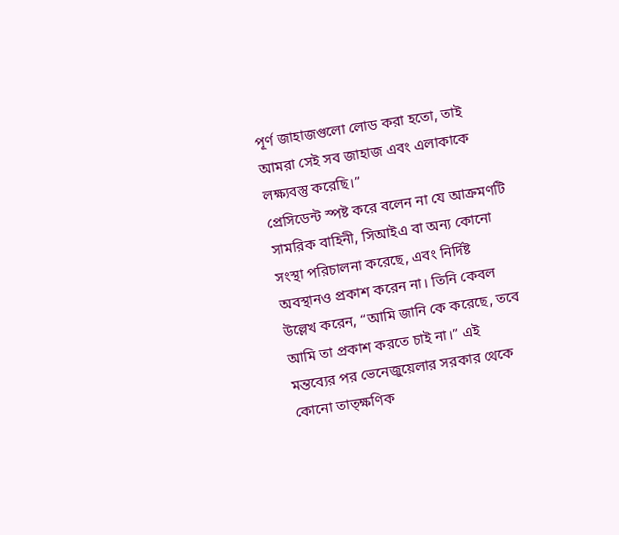পূর্ণ জাহাজগুলো লোড করা হতো, তাই আমরা সেই সব জাহাজ এবং এলাকাকে লক্ষ্যবস্তু করেছি।”
প্রেসিডেন্ট স্পষ্ট করে বলেন না যে আক্রমণটি সামরিক বাহিনী, সিআইএ বা অন্য কোনো সংস্থা পরিচালনা করেছে, এবং নির্দিষ্ট অবস্থানও প্রকাশ করেন না। তিনি কেবল উল্লেখ করেন, “আমি জানি কে করেছে, তবে আমি তা প্রকাশ করতে চাই না।” এই মন্তব্যের পর ভেনেজুয়েলার সরকার থেকে কোনো তাত্ক্ষণিক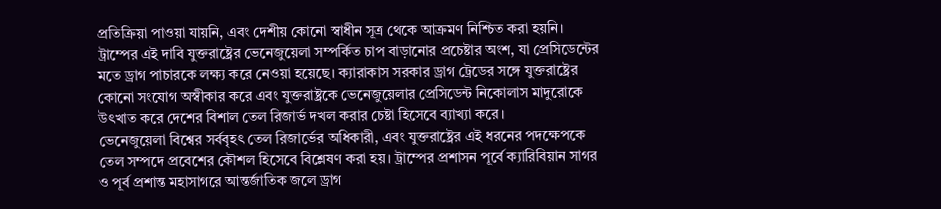প্রতিক্রিয়া পাওয়া যায়নি, এবং দেশীয় কোনো স্বাধীন সূত্র থেকে আক্রমণ নিশ্চিত করা হয়নি।
ট্রাম্পের এই দাবি যুক্তরাষ্ট্রের ভেনেজুয়েলা সম্পর্কিত চাপ বাড়ানোর প্রচেষ্টার অংশ, যা প্রেসিডেন্টের মতে ড্রাগ পাচারকে লক্ষ্য করে নেওয়া হয়েছে। ক্যারাকাস সরকার ড্রাগ ট্রেডের সঙ্গে যুক্তরাষ্ট্রের কোনো সংযোগ অস্বীকার করে এবং যুক্তরাষ্ট্রকে ভেনেজুয়েলার প্রেসিডেন্ট নিকোলাস মাদুরোকে উৎখাত করে দেশের বিশাল তেল রিজার্ভ দখল করার চেষ্টা হিসেবে ব্যাখ্যা করে।
ভেনেজুয়েলা বিশ্বের সর্ববৃহৎ তেল রিজার্ভের অধিকারী, এবং যুক্তরাষ্ট্রের এই ধরনের পদক্ষেপকে তেল সম্পদে প্রবেশের কৌশল হিসেবে বিশ্লেষণ করা হয়। ট্রাম্পের প্রশাসন পূর্বে ক্যারিবিয়ান সাগর ও পূর্ব প্রশান্ত মহাসাগরে আন্তর্জাতিক জলে ড্রাগ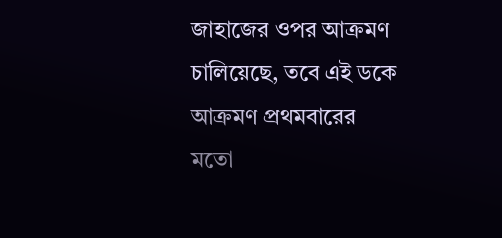জাহাজের ওপর আক্রমণ চালিয়েছে, তবে এই ডকে আক্রমণ প্রথমবারের মতো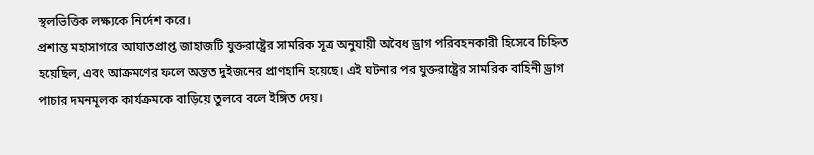স্থলভিত্তিক লক্ষ্যকে নির্দেশ করে।
প্রশান্ত মহাসাগরে আঘাতপ্রাপ্ত জাহাজটি যুক্তরাষ্ট্রের সামরিক সূত্র অনুযায়ী অবৈধ ড্রাগ পরিবহনকারী হিসেবে চিহ্নিত হয়েছিল, এবং আক্রমণের ফলে অন্তত দুইজনের প্রাণহানি হয়েছে। এই ঘটনার পর যুক্তরাষ্ট্রের সামরিক বাহিনী ড্রাগ পাচার দমনমূলক কার্যক্রমকে বাড়িয়ে তুলবে বলে ইঙ্গিত দেয়।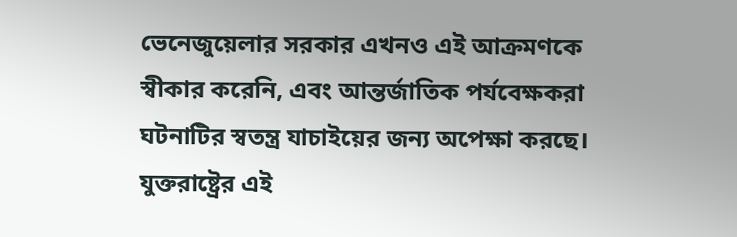ভেনেজুয়েলার সরকার এখনও এই আক্রমণকে স্বীকার করেনি, এবং আন্তর্জাতিক পর্যবেক্ষকরা ঘটনাটির স্বতন্ত্র যাচাইয়ের জন্য অপেক্ষা করছে। যুক্তরাষ্ট্রের এই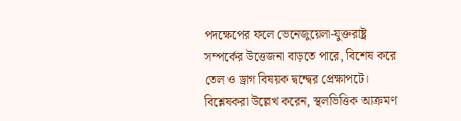পদক্ষেপের ফলে ভেনেজুয়েলা-যুক্তরাষ্ট্র সম্পর্কের উত্তেজনা বাড়তে পারে, বিশেষ করে তেল ও ড্রাগ বিষয়ক দ্বন্দ্বের প্রেক্ষাপটে।
বিশ্লেষকরা উল্লেখ করেন, স্থলভিত্তিক আক্রমণ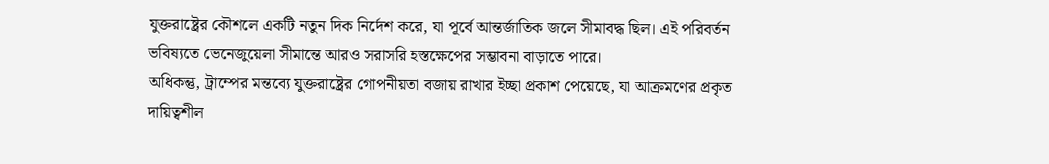যুক্তরাষ্ট্রের কৌশলে একটি নতুন দিক নির্দেশ করে, যা পূর্বে আন্তর্জাতিক জলে সীমাবদ্ধ ছিল। এই পরিবর্তন ভবিষ্যতে ভেনেজুয়েলা সীমান্তে আরও সরাসরি হস্তক্ষেপের সম্ভাবনা বাড়াতে পারে।
অধিকন্তু, ট্রাম্পের মন্তব্যে যুক্তরাষ্ট্রের গোপনীয়তা বজায় রাখার ইচ্ছা প্রকাশ পেয়েছে, যা আক্রমণের প্রকৃত দায়িত্বশীল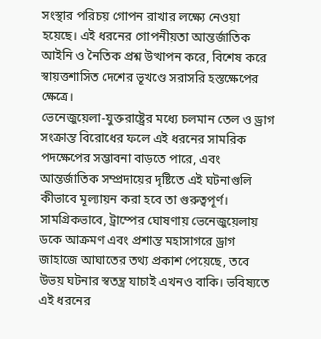সংস্থার পরিচয় গোপন রাখার লক্ষ্যে নেওয়া হয়েছে। এই ধরনের গোপনীয়তা আন্তর্জাতিক আইনি ও নৈতিক প্রশ্ন উত্থাপন করে, বিশেষ করে স্বায়ত্তশাসিত দেশের ভূখণ্ডে সরাসরি হস্তক্ষেপের ক্ষেত্রে।
ভেনেজুয়েলা-যুক্তরাষ্ট্রের মধ্যে চলমান তেল ও ড্রাগ সংক্রান্ত বিরোধের ফলে এই ধরনের সামরিক পদক্ষেপের সম্ভাবনা বাড়তে পারে, এবং আন্তর্জাতিক সম্প্রদায়ের দৃষ্টিতে এই ঘটনাগুলি কীভাবে মূল্যায়ন করা হবে তা গুরুত্বপূর্ণ।
সামগ্রিকভাবে, ট্রাম্পের ঘোষণায় ভেনেজুয়েলায় ডকে আক্রমণ এবং প্রশান্ত মহাসাগরে ড্রাগ জাহাজে আঘাতের তথ্য প্রকাশ পেয়েছে, তবে উভয় ঘটনার স্বতন্ত্র যাচাই এখনও বাকি। ভবিষ্যতে এই ধরনের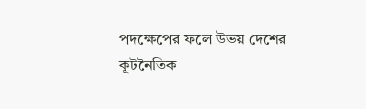পদক্ষেপের ফলে উভয় দেশের কূটনৈতিক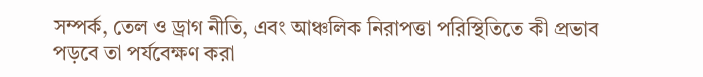সম্পর্ক, তেল ও ড্রাগ নীতি, এবং আঞ্চলিক নিরাপত্তা পরিস্থিতিতে কী প্রভাব পড়বে তা পর্যবেক্ষণ করা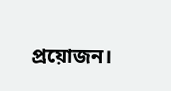প্রয়োজন।